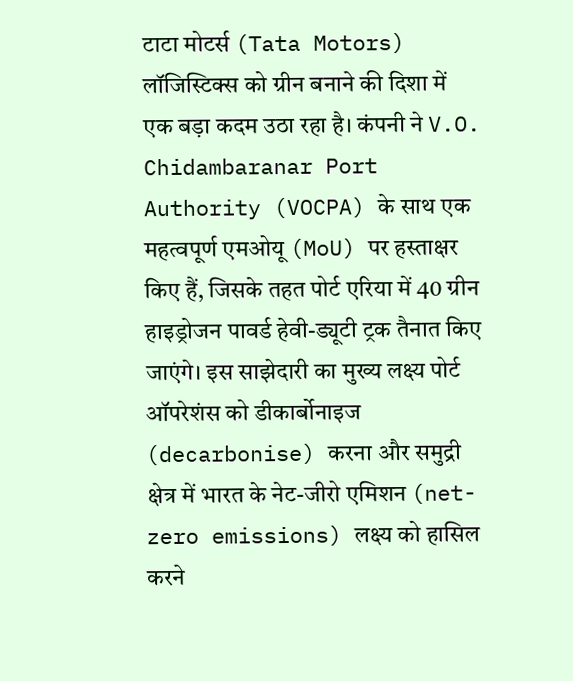टाटा मोटर्स (Tata Motors) लॉजिस्टिक्स को ग्रीन बनाने की दिशा में एक बड़ा कदम उठा रहा है। कंपनी ने V.O. Chidambaranar Port Authority (VOCPA) के साथ एक महत्वपूर्ण एमओयू (MoU) पर हस्ताक्षर किए हैं, जिसके तहत पोर्ट एरिया में 40 ग्रीन हाइड्रोजन पावर्ड हेवी-ड्यूटी ट्रक तैनात किए जाएंगे। इस साझेदारी का मुख्य लक्ष्य पोर्ट ऑपरेशंस को डीकार्बोनाइज (decarbonise) करना और समुद्री क्षेत्र में भारत के नेट-जीरो एमिशन (net-zero emissions) लक्ष्य को हासिल करने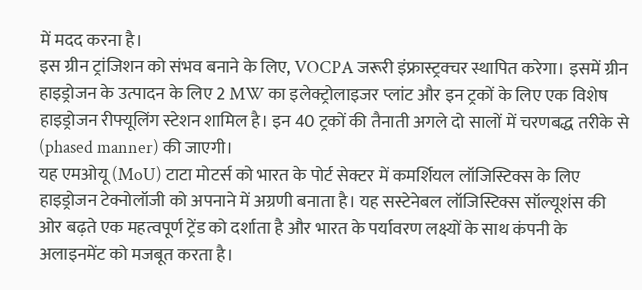में मदद करना है।
इस ग्रीन ट्रांजिशन को संभव बनाने के लिए, VOCPA जरूरी इंफ्रास्ट्रक्चर स्थापित करेगा। इसमें ग्रीन हाइड्रोजन के उत्पादन के लिए 2 MW का इलेक्ट्रोलाइजर प्लांट और इन ट्रकों के लिए एक विशेष हाइड्रोजन रीफ्यूलिंग स्टेशन शामिल है। इन 40 ट्रकों की तैनाती अगले दो सालों में चरणबद्ध तरीके से (phased manner) की जाएगी।
यह एमओयू (MoU) टाटा मोटर्स को भारत के पोर्ट सेक्टर में कमर्शियल लॉजिस्टिक्स के लिए हाइड्रोजन टेक्नोलॉजी को अपनाने में अग्रणी बनाता है। यह सस्टेनेबल लॉजिस्टिक्स सॉल्यूशंस की ओर बढ़ते एक महत्वपूर्ण ट्रेंड को दर्शाता है और भारत के पर्यावरण लक्ष्यों के साथ कंपनी के अलाइनमेंट को मजबूत करता है।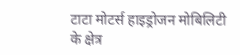टाटा मोटर्स हाइड्रोजन मोबिलिटी के क्षेत्र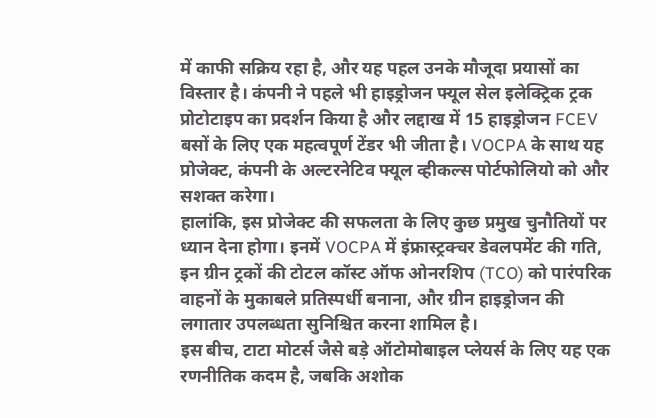में काफी सक्रिय रहा है, और यह पहल उनके मौजूदा प्रयासों का विस्तार है। कंपनी ने पहले भी हाइड्रोजन फ्यूल सेल इलेक्ट्रिक ट्रक प्रोटोटाइप का प्रदर्शन किया है और लद्दाख में 15 हाइड्रोजन FCEV बसों के लिए एक महत्वपूर्ण टेंडर भी जीता है। VOCPA के साथ यह प्रोजेक्ट, कंपनी के अल्टरनेटिव फ्यूल व्हीकल्स पोर्टफोलियो को और सशक्त करेगा।
हालांकि, इस प्रोजेक्ट की सफलता के लिए कुछ प्रमुख चुनौतियों पर ध्यान देना होगा। इनमें VOCPA में इंफ्रास्ट्रक्चर डेवलपमेंट की गति, इन ग्रीन ट्रकों की टोटल कॉस्ट ऑफ ओनरशिप (TCO) को पारंपरिक वाहनों के मुकाबले प्रतिस्पर्धी बनाना, और ग्रीन हाइड्रोजन की लगातार उपलब्धता सुनिश्चित करना शामिल है।
इस बीच, टाटा मोटर्स जैसे बड़े ऑटोमोबाइल प्लेयर्स के लिए यह एक रणनीतिक कदम है, जबकि अशोक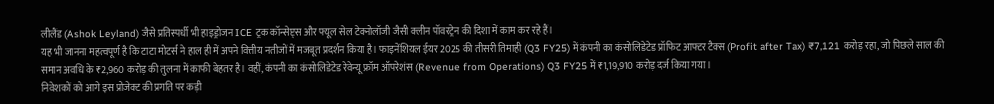लीलैंड (Ashok Leyland) जैसे प्रतिस्पर्धी भी हाइड्रोजन ICE ट्रक कॉन्सेप्ट्स और फ्यूल सेल टेक्नोलॉजी जैसी क्लीन पॉवरट्रेन की दिशा में काम कर रहे हैं।
यह भी जानना महत्वपूर्ण है कि टाटा मोटर्स ने हाल ही में अपने वित्तीय नतीजों में मजबूत प्रदर्शन किया है। फाइनेंशियल ईयर 2025 की तीसरी तिमाही (Q3 FY25) में कंपनी का कंसोलिडेटेड प्रॉफिट आफ्टर टैक्स (Profit after Tax) ₹7,121 करोड़ रहा, जो पिछले साल की समान अवधि के ₹2,960 करोड़ की तुलना में काफी बेहतर है। वहीं, कंपनी का कंसोलिडेटेड रेवेन्यू फ्रॉम ऑपरेशंस (Revenue from Operations) Q3 FY25 में ₹1,19,910 करोड़ दर्ज किया गया।
निवेशकों को आगे इस प्रोजेक्ट की प्रगति पर कड़ी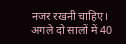नजर रखनी चाहिए। अगले दो सालों में 40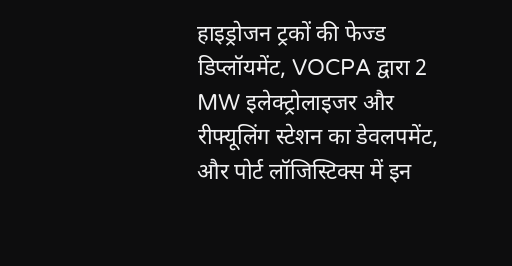हाइड्रोजन ट्रकों की फेज्ड डिप्लॉयमेंट, VOCPA द्वारा 2 MW इलेक्ट्रोलाइजर और रीफ्यूलिंग स्टेशन का डेवलपमेंट, और पोर्ट लॉजिस्टिक्स में इन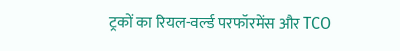ट्रकों का रियल-वर्ल्ड परफॉरमेंस और TCO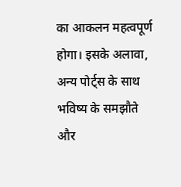का आकलन महत्वपूर्ण होगा। इसके अलावा, अन्य पोर्ट्स के साथ भविष्य के समझौते और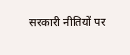सरकारी नीतियों पर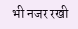भी नजर रखी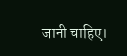जानी चाहिए।